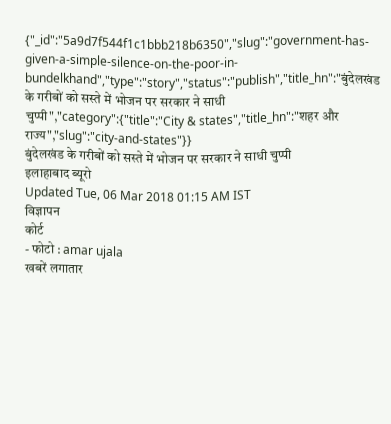{"_id":"5a9d7f544f1c1bbb218b6350","slug":"government-has-given-a-simple-silence-on-the-poor-in-bundelkhand","type":"story","status":"publish","title_hn":"बुंदेलखंड के गरीबों को सस्ते में भोजन पर सरकार ने साधी चुप्पी","category":{"title":"City & states","title_hn":"शहर और राज्य","slug":"city-and-states"}}
बुंदेलखंड के गरीबों को सस्ते में भोजन पर सरकार ने साधी चुप्पी
इलाहाबाद ब्यूरो
Updated Tue, 06 Mar 2018 01:15 AM IST
विज्ञापन
कोर्ट
- फोटो : amar ujala
खबरें लगातार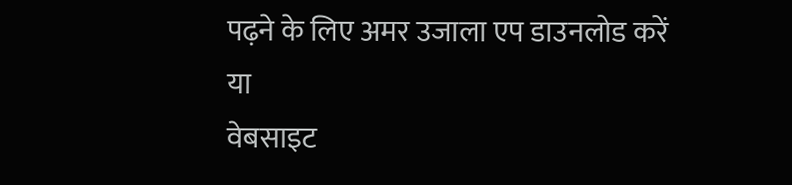पढ़ने के लिए अमर उजाला एप डाउनलोड करें
या
वेबसाइट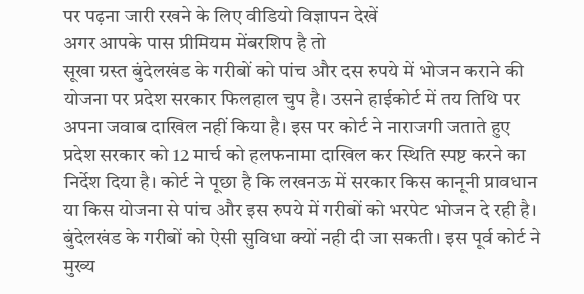पर पढ़ना जारी रखने के लिए वीडियो विज्ञापन देखें
अगर आपके पास प्रीमियम मेंबरशिप है तो
सूखा ग्रस्त बुंदेलखंड के गरीबों को पांच और दस रुपये में भोजन कराने की योजना पर प्रदेश सरकार फिलहाल चुप है। उसने हाईकोर्ट में तय तिथि पर अपना जवाब दाखिल नहीं किया है। इस पर कोर्ट ने नाराजगी जताते हुए प्रदेश सरकार को 12 मार्च को हलफनामा दाखिल कर स्थिति स्पष्ट करने का निर्देश दिया है। कोर्ट ने पूछा है कि लखनऊ में सरकार किस कानूनी प्रावधान या किस योजना से पांच और इस रुपये में गरीबों को भरपेट भोजन दे रही है। बुंदेलखंड के गरीबों को ऐसी सुविधा क्यों नही दी जा सकती। इस पूर्व कोर्ट ने मुख्य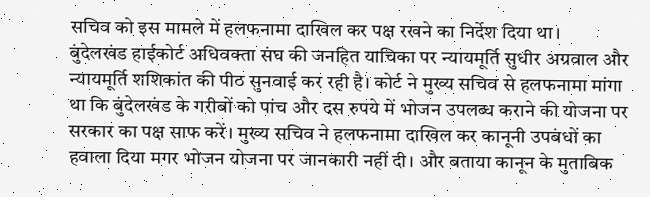सचिव को इस मामले में हलफनामा दाखिल कर पक्ष रखने का निर्देश दिया था।
बुंदेलखंड हाईकोर्ट अधिवक्ता संघ की जनहित याचिका पर न्यायमूर्ति सुधीर अग्रवाल और न्यायमूर्ति शशिकांत की पीठ सुनवाई कर रही है। कोर्ट ने मुख्य सचिव से हलफनामा मांगा था कि बुंदेलखंड के गरीबों को पांच और दस रुपये में भोजन उपलब्ध कराने की योजना पर सरकार का पक्ष साफ करें। मुख्य सचिव ने हलफनामा दाखिल कर कानूनी उपबंधों का हवाला दिया मगर भोजन योजना पर जानकारी नहीं दी। और बताया कानून के मुताबिक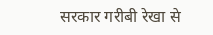सरकार गरीबी रेखा से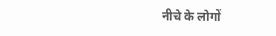नीचे के लोगों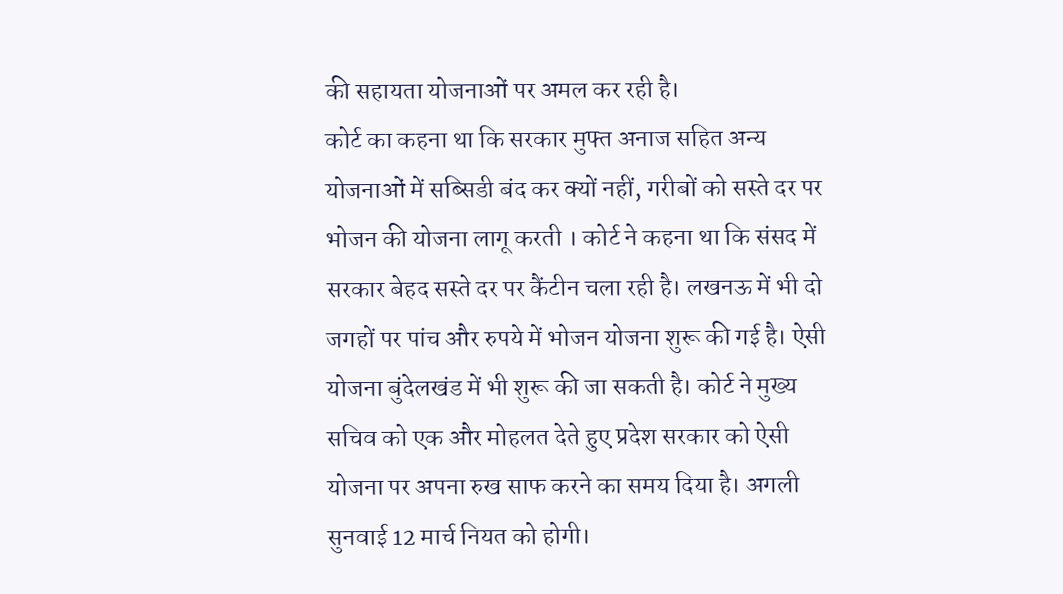की सहायता योजनाओं पर अमल कर रही है।
कोर्ट का कहना था कि सरकार मुफ्त अनाज सहित अन्य योजनाओं में सब्सिडी बंद कर क्यों नहीं, गरीबों को सस्ते दर पर भोजन की योजना लागू करती । कोर्ट ने कहना था कि संसद में सरकार बेहद सस्ते दर पर कैंटीन चला रही है। लखनऊ में भी दो जगहों पर पांच और रुपये में भोजन योजना शुरू की गई है। ऐसी योजना बुंदेलखंड में भी शुरू की जा सकती है। कोर्ट ने मुख्य सचिव को एक और मोहलत देते हुए प्रदेश सरकार को ऐसी योजना पर अपना रुख साफ करने का समय दिया है। अगली सुनवाई 12 मार्च नियत को होगी।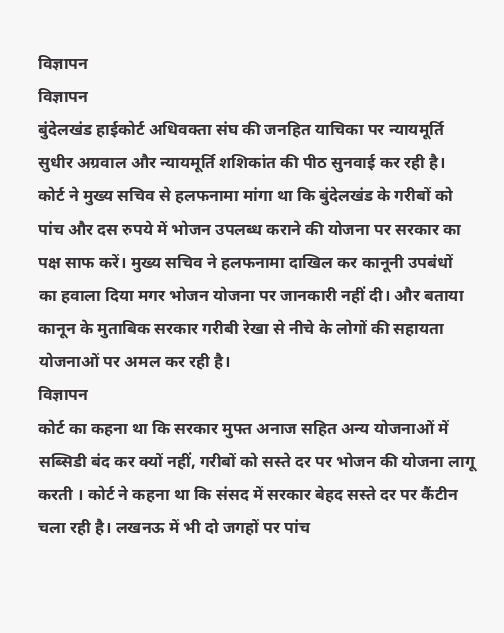विज्ञापन
विज्ञापन
बुंदेलखंड हाईकोर्ट अधिवक्ता संघ की जनहित याचिका पर न्यायमूर्ति सुधीर अग्रवाल और न्यायमूर्ति शशिकांत की पीठ सुनवाई कर रही है। कोर्ट ने मुख्य सचिव से हलफनामा मांगा था कि बुंदेलखंड के गरीबों को पांच और दस रुपये में भोजन उपलब्ध कराने की योजना पर सरकार का पक्ष साफ करें। मुख्य सचिव ने हलफनामा दाखिल कर कानूनी उपबंधों का हवाला दिया मगर भोजन योजना पर जानकारी नहीं दी। और बताया कानून के मुताबिक सरकार गरीबी रेखा से नीचे के लोगों की सहायता योजनाओं पर अमल कर रही है।
विज्ञापन
कोर्ट का कहना था कि सरकार मुफ्त अनाज सहित अन्य योजनाओं में सब्सिडी बंद कर क्यों नहीं, गरीबों को सस्ते दर पर भोजन की योजना लागू करती । कोर्ट ने कहना था कि संसद में सरकार बेहद सस्ते दर पर कैंटीन चला रही है। लखनऊ में भी दो जगहों पर पांच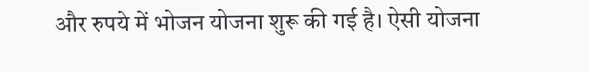और रुपये में भोजन योजना शुरू की गई है। ऐसी योजना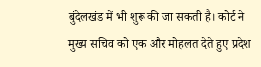बुंदेलखंड में भी शुरू की जा सकती है। कोर्ट ने मुख्य सचिव को एक और मोहलत देते हुए प्रदेश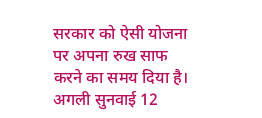सरकार को ऐसी योजना पर अपना रुख साफ करने का समय दिया है। अगली सुनवाई 12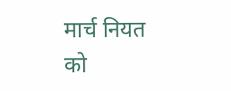मार्च नियत को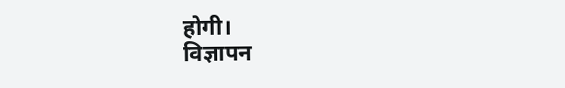होगी।
विज्ञापन